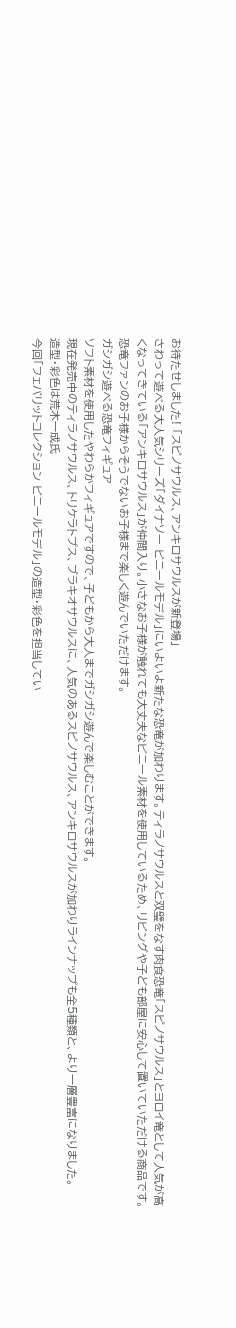お待たせしました! 「スピノサウルス、アンキロサウルスが新登場」
さわって遊べる大人気シリーズ「ダイナソー ビニールモデル」にいよいよ新たな恐竜が加わります。ティラノサウルスと双璧をなす肉食恐竜「スピノサウルス」とヨロイ竜として人気が高くなってきている「アンキロサウルス」が仲間入り。小さなお子様が触れても大丈夫なビニール素材を使用しているため、リビングや子ども部屋に安心して置いていただける商品です。恐竜ファンのお子様からそうでないお子様まで楽しく遊んでいただけます。
ガシガシ遊べる恐竜フィギュア
ソフト素材を使用したやわらかフィギュアですので、子どもから大人までガシガシ遊んで楽しむことができます。
現在発売中のティラノサウルス、トリケラトプス、ブラキオサウルスに、人気のあるスピノサウルス、アンキロサウルスが加わりラインナップも全5種類と、より一層豊富になりました。
造型・彩色は荒木一成氏
今回「フェバリットコレクション ビニールモデル」の造型・彩色を担当してい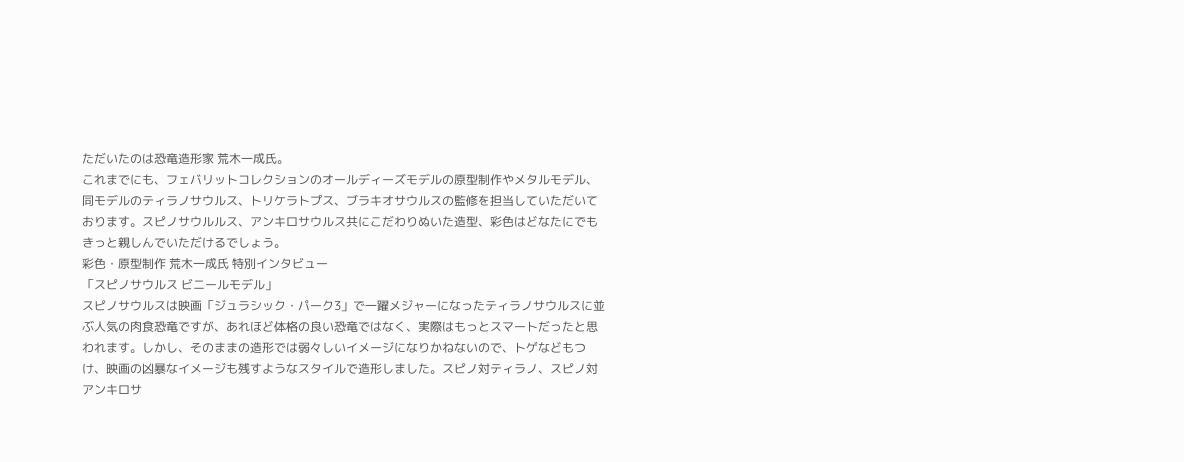ただいたのは恐竜造形家 荒木一成氏。
これまでにも、フェバリットコレクションのオールディーズモデルの原型制作やメタルモデル、同モデルのティラノサウルス、トリケラトプス、ブラキオサウルスの監修を担当していただいております。スピノサウルルス、アンキロサウルス共にこだわりぬいた造型、彩色はどなたにでもきっと親しんでいただけるでしょう。
彩色・原型制作 荒木一成氏 特別インタビュー
「スピノサウルス ビニールモデル」
スピノサウルスは映画「ジュラシック・パーク3」で一躍メジャーになったティラノサウルスに並ぶ人気の肉食恐竜ですが、あれほど体格の良い恐竜ではなく、実際はもっとスマートだったと思われます。しかし、そのままの造形では弱々しいイメージになりかねないので、トゲなどもつけ、映画の凶暴なイメージも残すようなスタイルで造形しました。スピノ対ティラノ、スピノ対アンキロサ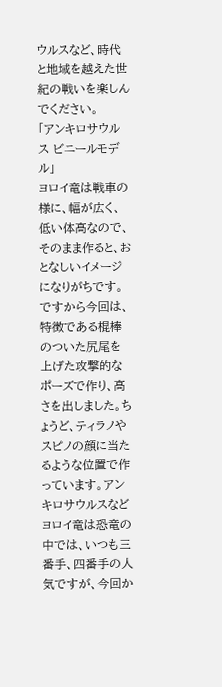ウルスなど、時代と地域を越えた世紀の戦いを楽しんでください。
「アンキロサウルス ビニールモデル」
ヨロイ竜は戦車の様に、幅が広く、低い体高なので、そのまま作ると、おとなしいイメージになりがちです。ですから今回は、特徴である棍棒のついた尻尾を上げた攻撃的なポーズで作り、高さを出しました。ちょうど、ティラノやスピノの顔に当たるような位置で作っています。アンキロサウルスなどヨロイ竜は恐竜の中では、いつも三番手、四番手の人気ですが、今回か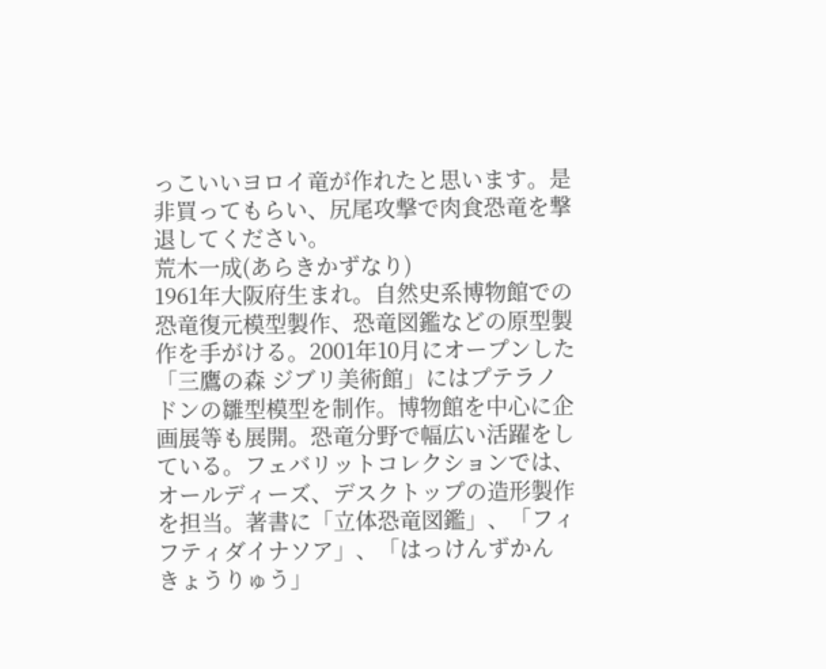っこいいヨロイ竜が作れたと思います。是非買ってもらい、尻尾攻撃で肉食恐竜を撃退してください。
荒木一成(あらきかずなり)
1961年大阪府生まれ。自然史系博物館での恐竜復元模型製作、恐竜図鑑などの原型製作を手がける。2001年10月にオープンした「三鷹の森 ジブリ美術館」にはプテラノドンの雛型模型を制作。博物館を中心に企画展等も展開。恐竜分野で幅広い活躍をしている。フェバリットコレクションでは、オールディーズ、デスクトップの造形製作を担当。著書に「立体恐竜図鑑」、「フィフティダイナソア」、「はっけんずかん きょうりゅう」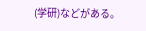(学研)などがある。